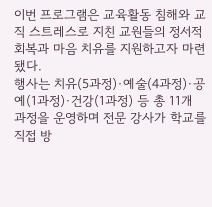이번 프로그램은 교육활동 침해와 교직 스트레스로 지친 교원들의 정서적 회복과 마음 치유를 지원하고자 마련됐다.
행사는 치유(5과정)·예술(4과정)·공예(1과정)·건강(1과정) 등 총 11개 과정을 운영하며 전문 강사가 학교를 직접 방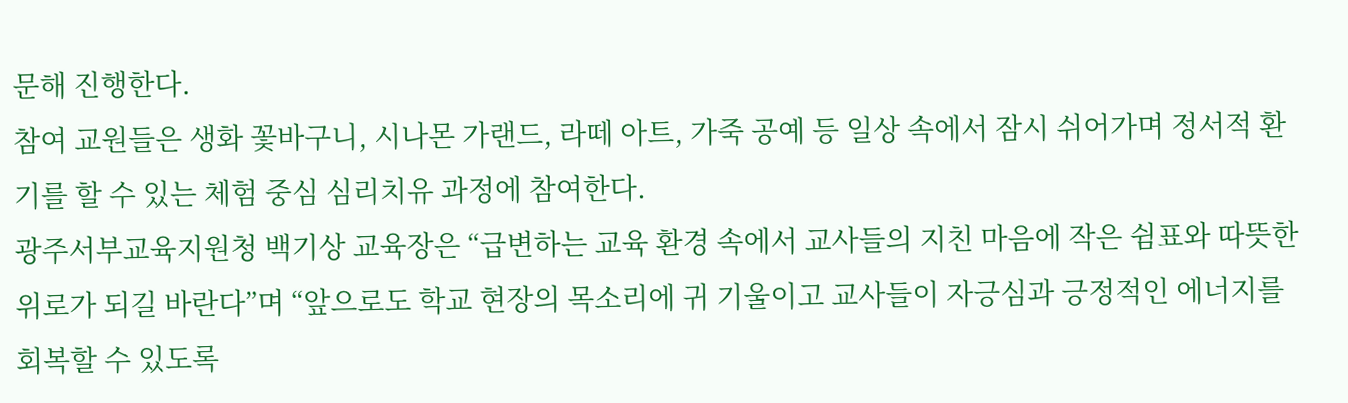문해 진행한다.
참여 교원들은 생화 꽃바구니, 시나몬 가랜드, 라떼 아트, 가죽 공예 등 일상 속에서 잠시 쉬어가며 정서적 환기를 할 수 있는 체험 중심 심리치유 과정에 참여한다.
광주서부교육지원청 백기상 교육장은 “급변하는 교육 환경 속에서 교사들의 지친 마음에 작은 쉼표와 따뜻한 위로가 되길 바란다”며 “앞으로도 학교 현장의 목소리에 귀 기울이고 교사들이 자긍심과 긍정적인 에너지를 회복할 수 있도록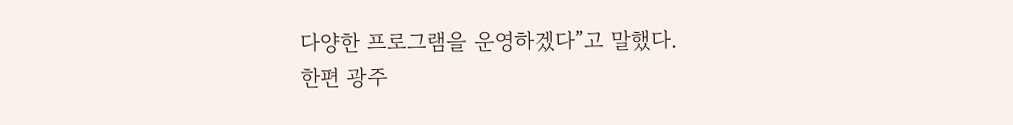다양한 프로그램을 운영하겠다”고 말했다.
한편 광주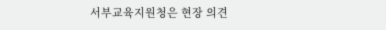서부교육지원청은 현장 의견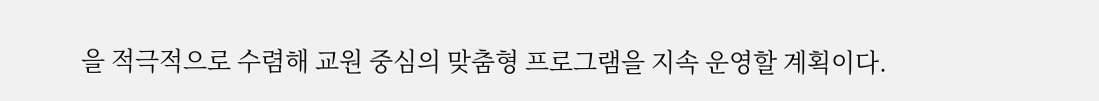을 적극적으로 수렴해 교원 중심의 맞춤형 프로그램을 지속 운영할 계획이다.